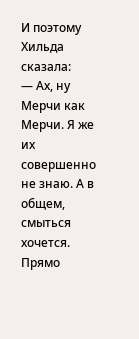И поэтому Хильда сказала:
— Ах, ну Мерчи как Мерчи. Я же их совершенно не знаю. А в общем, смыться хочется. Прямо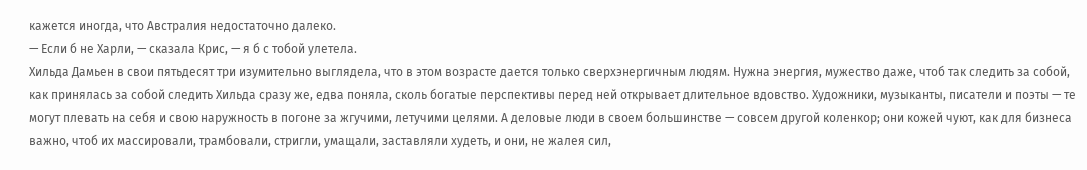кажется иногда, что Австралия недостаточно далеко.
— Если б не Харли, — сказала Крис, — я б с тобой улетела.
Хильда Дамьен в свои пятьдесят три изумительно выглядела, что в этом возрасте дается только сверхэнергичным людям. Нужна энергия, мужество даже, чтоб так следить за собой, как принялась за собой следить Хильда сразу же, едва поняла, сколь богатые перспективы перед ней открывает длительное вдовство. Художники, музыканты, писатели и поэты — те могут плевать на себя и свою наружность в погоне за жгучими, летучими целями. А деловые люди в своем большинстве — совсем другой коленкор; они кожей чуют, как для бизнеса важно, чтоб их массировали, трамбовали, стригли, умащали, заставляли худеть, и они, не жалея сил,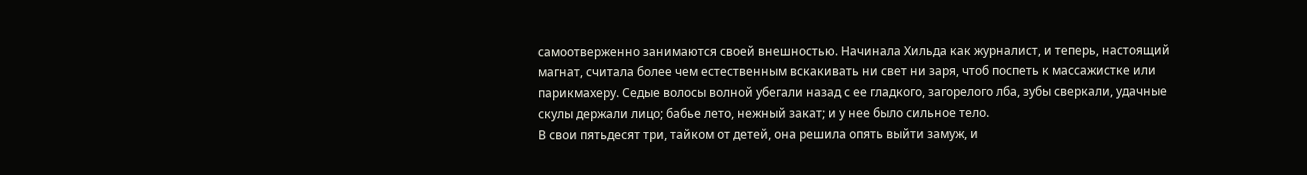самоотверженно занимаются своей внешностью. Начинала Хильда как журналист, и теперь, настоящий магнат, считала более чем естественным вскакивать ни свет ни заря, чтоб поспеть к массажистке или парикмахеру. Седые волосы волной убегали назад с ее гладкого, загорелого лба, зубы сверкали, удачные скулы держали лицо; бабье лето, нежный закат; и у нее было сильное тело.
В свои пятьдесят три, тайком от детей, она решила опять выйти замуж, и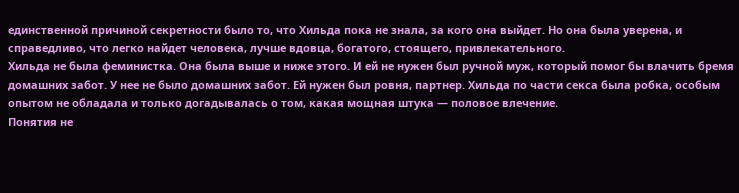единственной причиной секретности было то, что Хильда пока не знала, за кого она выйдет. Но она была уверена, и справедливо, что легко найдет человека, лучше вдовца, богатого, стоящего, привлекательного.
Хильда не была феминистка. Она была выше и ниже этого. И ей не нужен был ручной муж, который помог бы влачить бремя домашних забот. У нее не было домашних забот. Ей нужен был ровня, партнер. Хильда по части секса была робка, особым опытом не обладала и только догадывалась о том, какая мощная штука — половое влечение.
Понятия не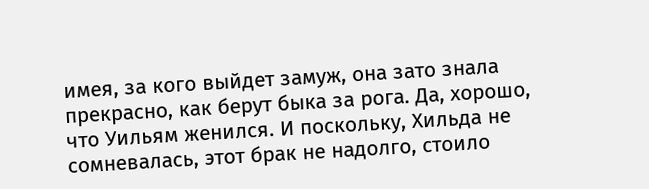имея, за кого выйдет замуж, она зато знала прекрасно, как берут быка за рога. Да, хорошо, что Уильям женился. И поскольку, Хильда не сомневалась, этот брак не надолго, стоило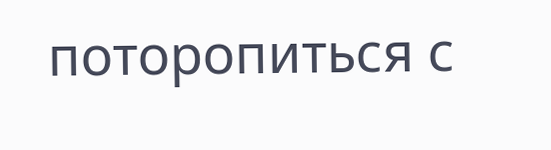поторопиться с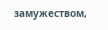замужеством,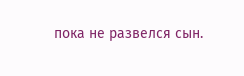пока не развелся сын.